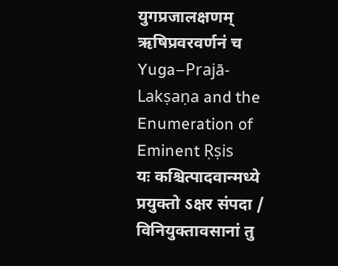युगप्रजालक्षणम् ऋषिप्रवरवर्णनं च
Yuga–Prajā-Lakṣaṇa and the Enumeration of Eminent Ṛṣis
यः कश्चित्पादवान्मध्ये प्रयुक्तो ऽक्षर संपदा / विनियुक्तावसानां तु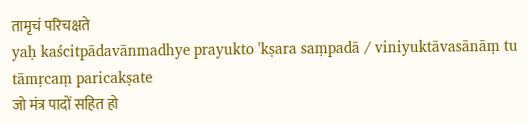तामृचं परिचक्षते
yaḥ kaścitpādavānmadhye prayukto 'kṣara saṃpadā / viniyuktāvasānāṃ tu tāmṛcaṃ paricakṣate
जो मंत्र पादों सहित हो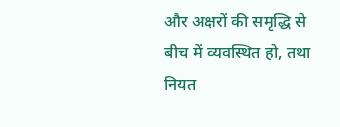और अक्षरों की समृद्धि से बीच में व्यवस्थित हो, तथा नियत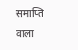समाप्ति वाला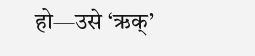हो—उसे ‘ऋक्’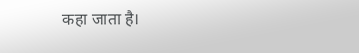कहा जाता है।